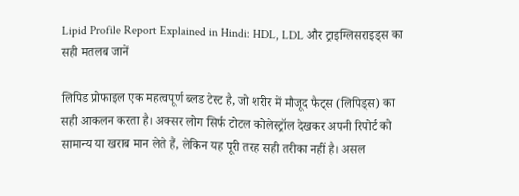Lipid Profile Report Explained in Hindi: HDL, LDL और ट्राइग्लिसराइड्स का सही मतलब जानें

लिपिड प्रोफाइल एक महत्वपूर्ण ब्लड टेस्ट है, जो शरीर में मौजूद फैट्स (लिपिड्स) का सही आकलन करता है। अक्सर लोग सिर्फ टोटल कोलेस्ट्रॉल देखकर अपनी रिपोर्ट को सामान्य या खराब मान लेते हैं, लेकिन यह पूरी तरह सही तरीका नहीं है। असल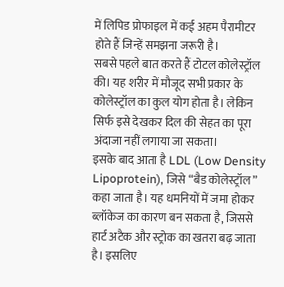में लिपिड प्रोफाइल में कई अहम पैरामीटर होते हैं जिन्हें समझना जरूरी है।
सबसे पहले बात करते हैं टोटल कोलेस्ट्रॉल की। यह शरीर में मौजूद सभी प्रकार के कोलेस्ट्रॉल का कुल योग होता है। लेकिन सिर्फ इसे देखकर दिल की सेहत का पूरा अंदाजा नहीं लगाया जा सकता।
इसके बाद आता है LDL (Low Density Lipoprotein), जिसे “बैड कोलेस्ट्रॉल” कहा जाता है। यह धमनियों में जमा होकर ब्लॉकेज का कारण बन सकता है, जिससे हार्ट अटैक और स्ट्रोक का खतरा बढ़ जाता है। इसलिए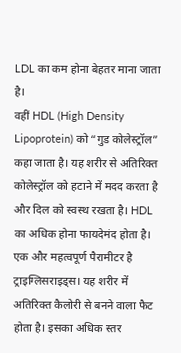LDL का कम होना बेहतर माना जाता है।
वहीं HDL (High Density Lipoprotein) को “गुड कोलेस्ट्रॉल” कहा जाता है। यह शरीर से अतिरिक्त कोलेस्ट्रॉल को हटाने में मदद करता है और दिल को स्वस्थ रखता है। HDL का अधिक होना फायदेमंद होता है।
एक और महत्वपूर्ण पैरामीटर है ट्राइग्लिसराइड्स। यह शरीर में अतिरिक्त कैलोरी से बनने वाला फैट होता है। इसका अधिक स्तर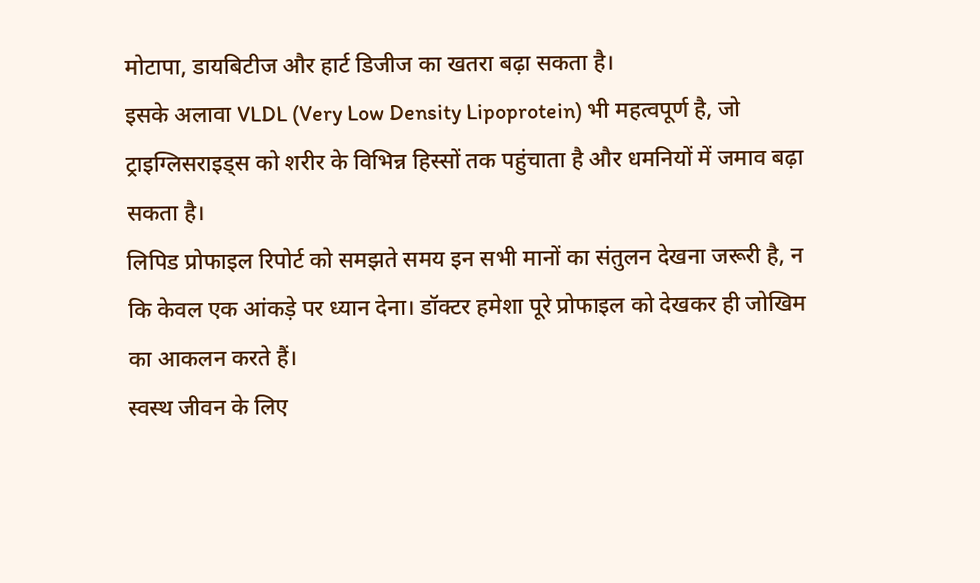मोटापा, डायबिटीज और हार्ट डिजीज का खतरा बढ़ा सकता है।
इसके अलावा VLDL (Very Low Density Lipoprotein) भी महत्वपूर्ण है, जो ट्राइग्लिसराइड्स को शरीर के विभिन्न हिस्सों तक पहुंचाता है और धमनियों में जमाव बढ़ा सकता है।
लिपिड प्रोफाइल रिपोर्ट को समझते समय इन सभी मानों का संतुलन देखना जरूरी है, न कि केवल एक आंकड़े पर ध्यान देना। डॉक्टर हमेशा पूरे प्रोफाइल को देखकर ही जोखिम का आकलन करते हैं।
स्वस्थ जीवन के लिए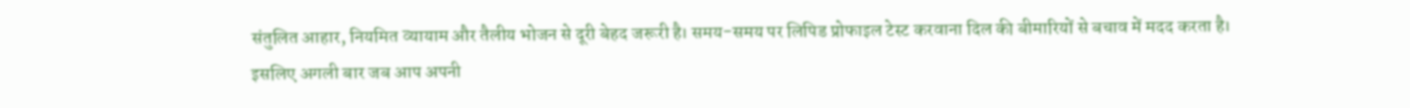संतुलित आहार, नियमित व्यायाम और तैलीय भोजन से दूरी बेहद जरूरी है। समय-समय पर लिपिड प्रोफाइल टेस्ट करवाना दिल की बीमारियों से बचाव में मदद करता है।
इसलिए अगली बार जब आप अपनी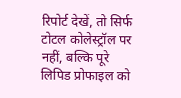रिपोर्ट देखें, तो सिर्फ टोटल कोलेस्ट्रॉल पर नहीं, बल्कि पूरे लिपिड प्रोफाइल को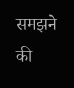समझने की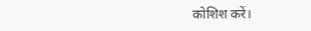कोशिश करें।